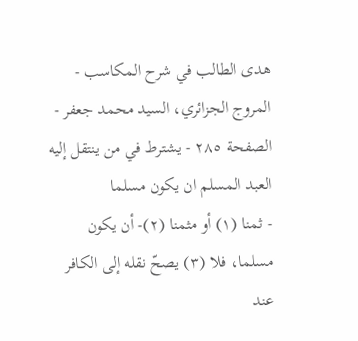هدى الطالب في شرح المكاسب - المروج الجزائري، السيد محمد جعفر - الصفحة ٢٨٥ - يشترط في من ينتقل إليه العبد المسلم ان يكون مسلما
- ثمنا (١) أو مثمنا (٢)- أن يكون مسلما، فلا (٣) يصحّ نقله إلى الكافر عند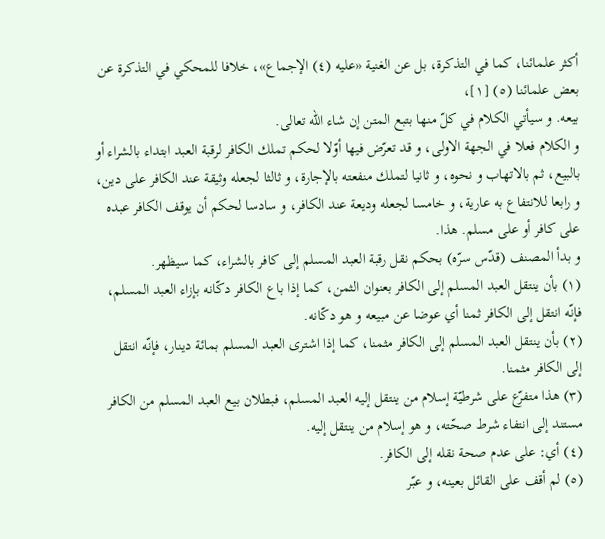أكثر علمائنا، كما في التذكرة، بل عن الغنية «عليه (٤) الإجماع»، خلافا للمحكي في التذكرة عن بعض علمائنا (٥) [١]،
بيعه. و سيأتي الكلام في كلّ منها بتبع المتن إن شاء اللّه تعالى.
و الكلام فعلا في الجهة الاولى، و قد تعرّض فيها أوّلا لحكم تملك الكافر لرقبة العبد ابتداء بالشراء أو بالبيع، ثم بالاتهاب و نحوه، و ثانيا لتملك منفعته بالإجارة، و ثالثا لجعله وثيقة عند الكافر على دين، و رابعا للانتفاع به عارية، و خامسا لجعله وديعة عند الكافر، و سادسا لحكم أن يوقف الكافر عبده على كافر أو على مسلم. هذا.
و بدأ المصنف (قدّس سرّه) بحكم نقل رقبة العبد المسلم إلى كافر بالشراء، كما سيظهر.
(١) بأن ينتقل العبد المسلم إلى الكافر بعنوان الثمن، كما إذا باع الكافر دكّانه بإزاء العبد المسلم، فإنّه انتقل إلى الكافر ثمنا أي عوضا عن مبيعه و هو دكّانه.
(٢) بأن ينتقل العبد المسلم إلى الكافر مثمنا، كما إذا اشترى العبد المسلم بمائة دينار، فإنّه انتقل إلى الكافر مثمنا.
(٣) هذا متفرّع على شرطيّة إسلام من ينتقل إليه العبد المسلم، فبطلان بيع العبد المسلم من الكافر مستند إلى انتفاء شرط صحّته، و هو إسلام من ينتقل إليه.
(٤) أي: على عدم صحة نقله إلى الكافر.
(٥) لم أقف على القائل بعينه، و عبّر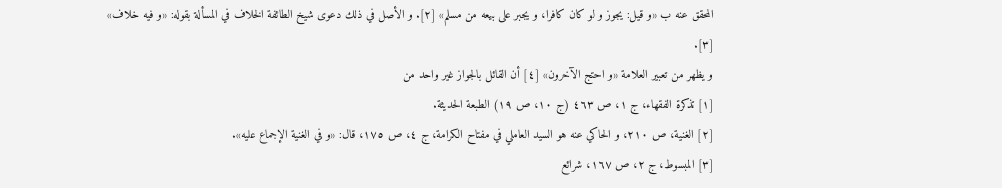المحقق عنه ب «و قيل: يجوز و لو كان كافرا، و يجبر على بيعه من مسلم» [٢]. و الأصل في ذلك دعوى شيخ الطائفة الخلاف في المسألة بقوله: «و فيه خلاف» [٣].
و يظهر من تعبير العلامة «و احتج الآخرون» [٤] أن القائل بالجواز غير واحد من
[١] تذكرة الفقهاء، ج ١، ص ٤٦٣ (ج ١٠، ص ١٩) الطبعة الحديثة.
[٢] الغنية، ص ٢١٠، و الحاكي عنه هو السيد العاملي في مفتاح الكرامة، ج ٤، ص ١٧٥، قال: «و في الغنية الإجماع عليه».
[٣] المبسوط، ج ٢، ص ١٦٧، شرائع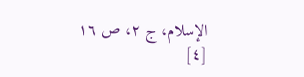الإسلام، ج ٢، ص ١٦
[٤]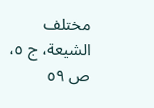مختلف الشيعة، ج ٥، ص ٥٩